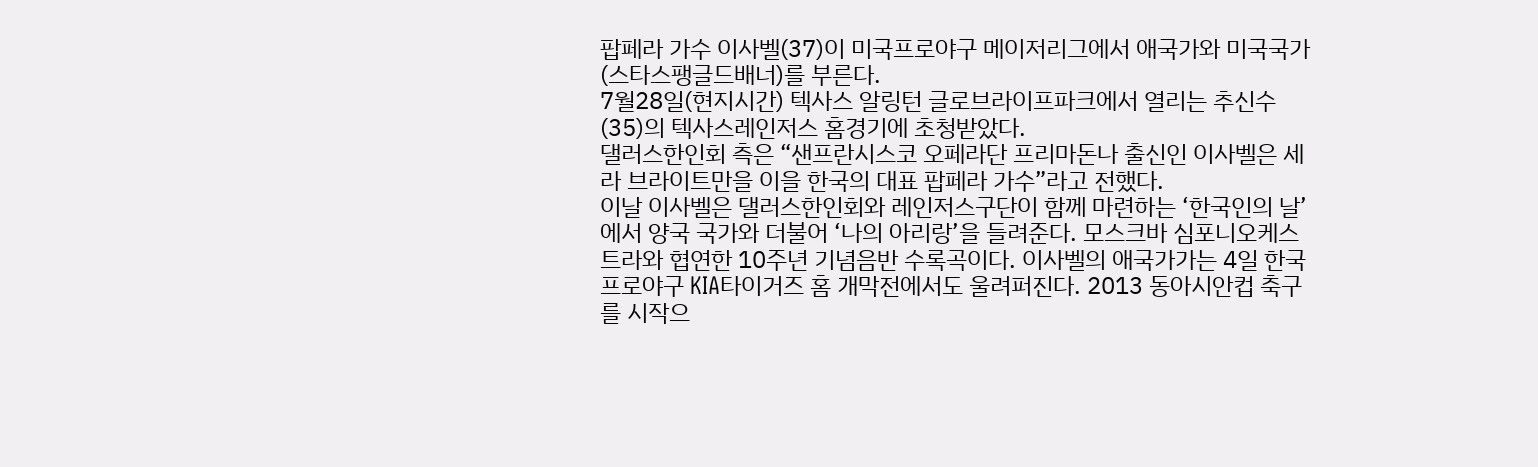팝페라 가수 이사벨(37)이 미국프로야구 메이저리그에서 애국가와 미국국가(스타스팽글드배너)를 부른다.
7월28일(현지시간) 텍사스 알링턴 글로브라이프파크에서 열리는 추신수(35)의 텍사스레인저스 홈경기에 초청받았다.
댈러스한인회 측은 “샌프란시스코 오페라단 프리마돈나 출신인 이사벨은 세라 브라이트만을 이을 한국의 대표 팝페라 가수”라고 전했다.
이날 이사벨은 댈러스한인회와 레인저스구단이 함께 마련하는 ‘한국인의 날’에서 양국 국가와 더불어 ‘나의 아리랑’을 들려준다. 모스크바 심포니오케스트라와 협연한 10주년 기념음반 수록곡이다. 이사벨의 애국가가는 4일 한국프로야구 KIA타이거즈 홈 개막전에서도 울려퍼진다. 2013 동아시안컵 축구를 시작으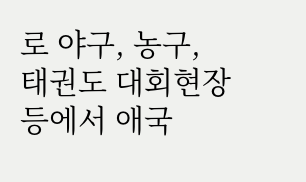로 야구, 농구, 태권도 대회현장 등에서 애국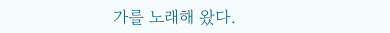가를 노래해 왔다.